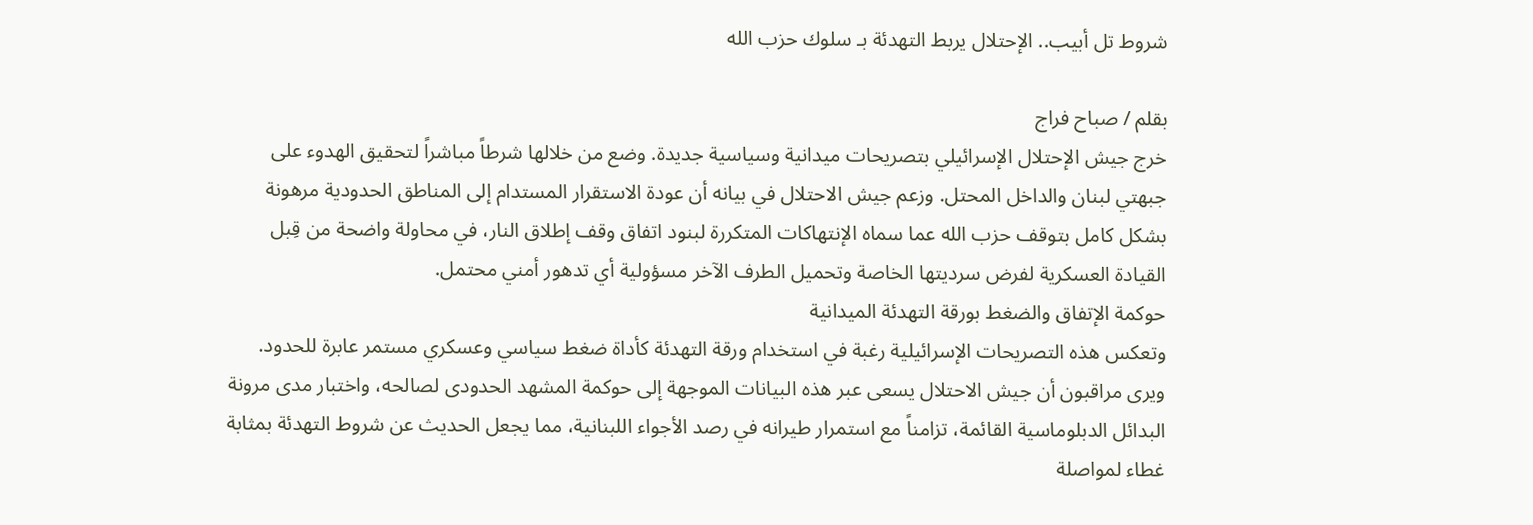شروط تل أبيب.. الإحتلال يربط التهدئة بـ سلوك حزب الله

بقلم / صباح فراج
خرج جيش الإحتلال الإسرائيلي بتصريحات ميدانية وسياسية جديدة. وضع من خلالها شرطاً مباشراً لتحقيق الهدوء على جبهتي لبنان والداخل المحتل. وزعم جيش الاحتلال في بيانه أن عودة الاستقرار المستدام إلى المناطق الحدودية مرهونة بشكل كامل بتوقف حزب الله عما سماه الإنتهاكات المتكررة لبنود اتفاق وقف إطلاق النار، في محاولة واضحة من قِبل القيادة العسكرية لفرض سرديتها الخاصة وتحميل الطرف الآخر مسؤولية أي تدهور أمني محتمل.
حوكمة الإتفاق والضغط بورقة التهدئة الميدانية
وتعكس هذه التصريحات الإسرائيلية رغبة في استخدام ورقة التهدئة كأداة ضغط سياسي وعسكري مستمر عابرة للحدود. ويرى مراقبون أن جيش الاحتلال يسعى عبر هذه البيانات الموجهة إلى حوكمة المشهد الحدودى لصالحه، واختبار مدى مرونة البدائل الدبلوماسية القائمة، تزامناً مع استمرار طيرانه في رصد الأجواء اللبنانية، مما يجعل الحديث عن شروط التهدئة بمثابة غطاء لمواصلة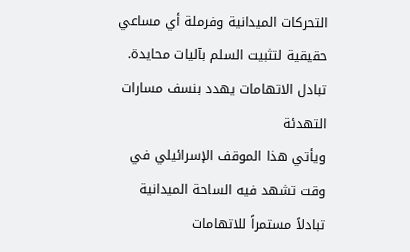التحركات الميدانية وفرملة أي مساعي حقيقية لتثبيت السلم بآليات محايدة.
تبادل الاتهامات يهدد بنسف مسارات التهدئة
ويأتي هذا الموقف الإسرائيلي في وقت تشهد فيه الساحة الميدانية تبادلاً مستمراً للاتهامات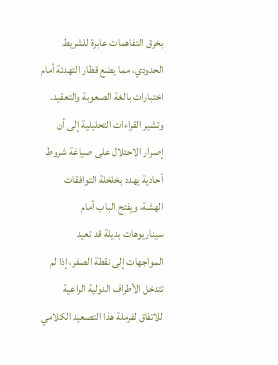بخرق التفاهمات عابرة للشريط الحدودي، مما يضع قطار التهدئة أمام اختبارات بالغة الصعوبة والتعقيد. وتشير القراءات التحليلية إلى أن إصرار الاحتلال على صياغة شروط أحادية يهدد بخلخلة التوافقات الهشة، ويفتح الباب أمام سيناريوهات بديلة قد تعيد المواجهات إلى نقطة الصفر، إذا لم تتدخل الأطراف الدولية الراعية للاتفاق لفرملة هذا التصعيد الكلامي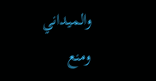والميداني ومنع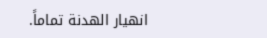انهيار الهدنة تماماً.